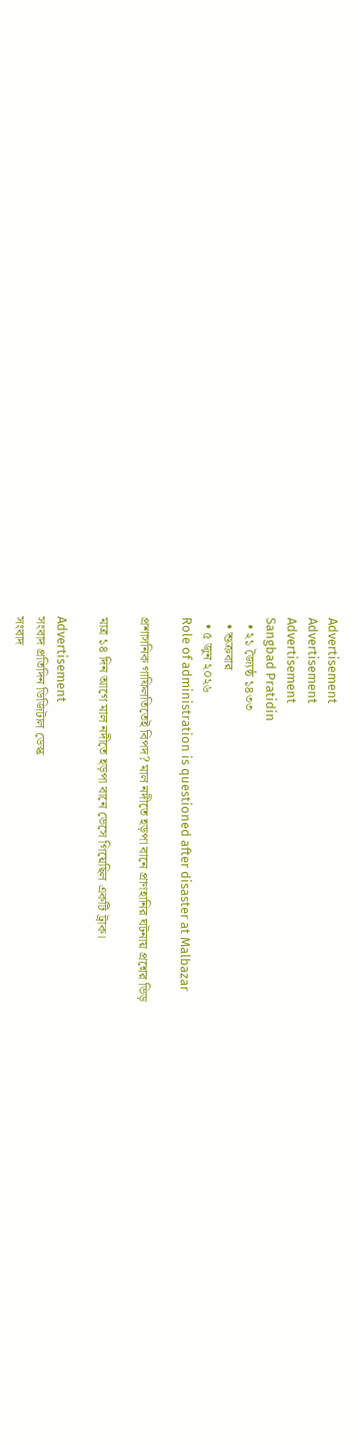Advertisement
Advertisement
Advertisement
Sangbad Pratidin
  • ২১ জ্যৈষ্ঠ ১৪৩৩
  • শুক্রবার
  • ৫ জুন ২০২৬
Role of administration is questioned after disaster at Malbazar

প্রশাসনিক গাফিলতিতেই বিপদ? মাল নদীতে হড়পা বানে প্রাণহানির ঘটনায় প্রশ্নের ভিড়

মাত্র ১৪ দিন আগে মাল নদীতে হড়পা বানে ভেসে গিয়েছিল একটি ট্রাক।

Advertisement
সংবাদ প্রতিদিন ডিজিটাল ডেস্ক
সংবাদ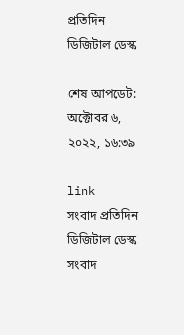প্রতিদিন ডিজিটাল ডেস্ক

শেষ আপডেট: অক্টোবর ৬, ২০২২, ১৬:৩৯

link
সংবাদ প্রতিদিন ডিজিটাল ডেস্ক
সংবাদ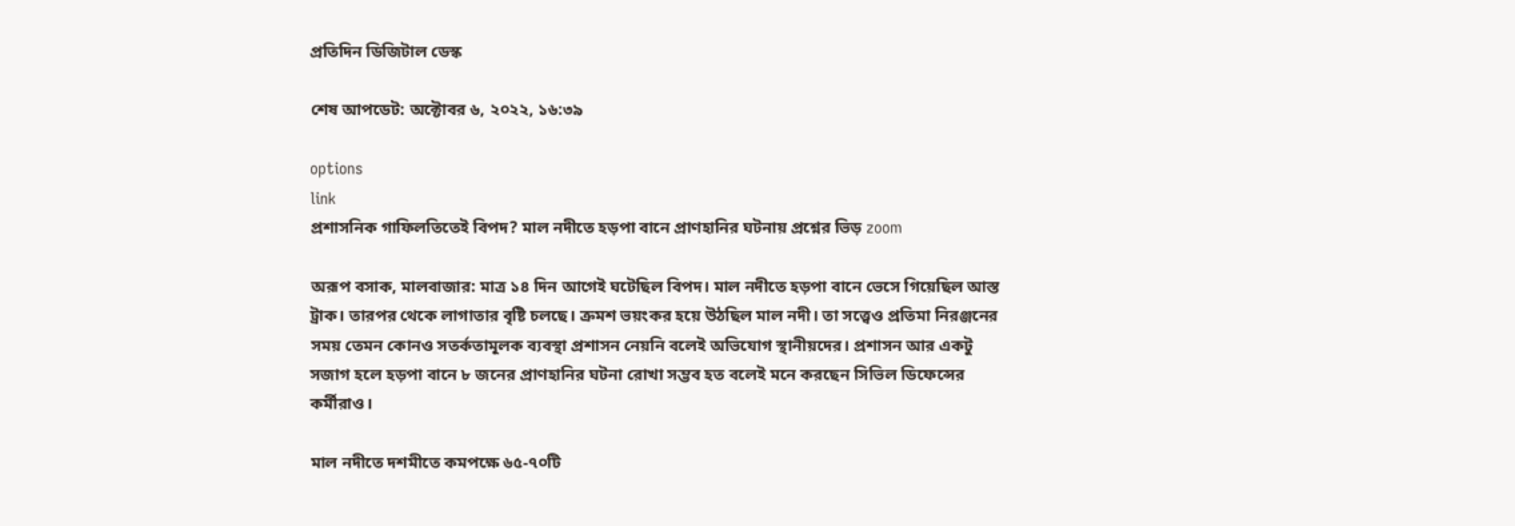প্রতিদিন ডিজিটাল ডেস্ক

শেষ আপডেট: অক্টোবর ৬, ২০২২, ১৬:৩৯

options
link
প্রশাসনিক গাফিলতিতেই বিপদ? মাল নদীতে হড়পা বানে প্রাণহানির ঘটনায় প্রশ্নের ভিড় zoom

অরূপ বসাক, মালবাজার: মাত্র ১৪ দিন আগেই ঘটেছিল বিপদ। মাল নদীতে হড়পা বানে ভেসে গিয়েছিল আস্ত ট্রাক। তারপর থেকে লাগাতার বৃষ্টি চলছে। ক্রমশ ভয়ংকর হয়ে উঠছিল মাল নদী। তা সত্ত্বেও প্রতিমা নিরঞ্জনের সময় তেমন কোনও সতর্কতামূলক ব্যবস্থা প্রশাসন নেয়নি বলেই অভিযোগ স্থানীয়দের। প্রশাসন আর একটু সজাগ হলে হড়পা বানে ৮ জনের প্রাণহানির ঘটনা রোখা সম্ভব হত বলেই মনে করছেন সিভিল ডিফেন্সের কর্মীরাও।

মাল নদীতে দশমীতে কমপক্ষে ৬৫-৭০টি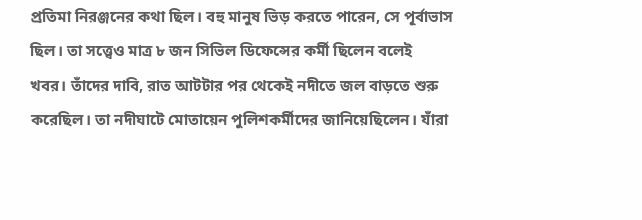প্রতিমা নিরঞ্জনের কথা ছিল। বহু মানুষ ভিড় করতে পারেন, সে পূর্বাভাস ছিল। তা সত্ত্বেও মাত্র ৮ জন সিভিল ডিফেন্সের কর্মী ছিলেন বলেই খবর। তাঁদের দাবি, রাত আটটার পর থেকেই নদীতে জল বাড়তে শুরু করেছিল। তা নদীঘাটে মোতায়েন পুলিশকর্মীদের জানিয়েছিলেন। যাঁরা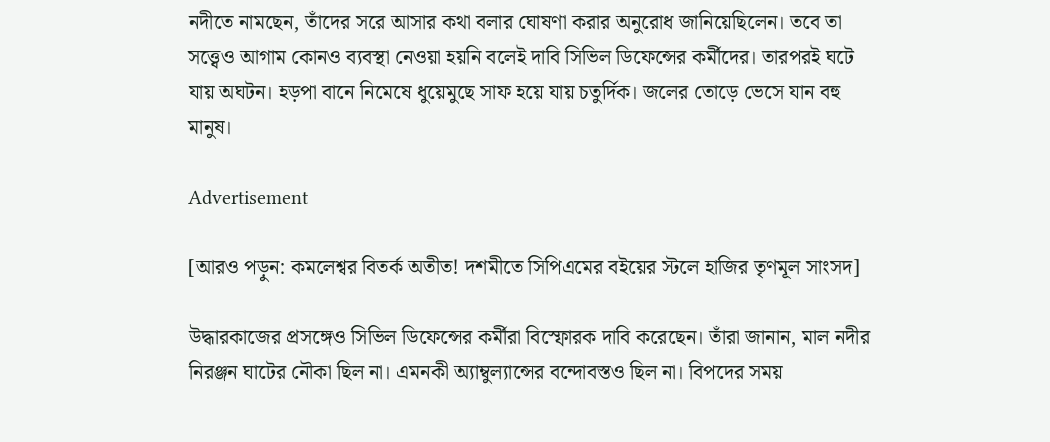নদীতে নামছেন, তাঁদের সরে আসার কথা বলার ঘোষণা করার অনুরোধ জানিয়েছিলেন। তবে তা সত্ত্বেও আগাম কোনও ব্যবস্থা নেওয়া হয়নি বলেই দাবি সিভিল ডিফেন্সের কর্মীদের। তারপরই ঘটে যায় অঘটন। হড়পা বানে নিমেষে ধুয়েমুছে সাফ হয়ে যায় চতুর্দিক। জলের তোড়ে ভেসে যান বহু মানুষ।

Advertisement

[আরও পড়ুন: কমলেশ্বর বিতর্ক অতীত! দশমীতে সিপিএমের বইয়ের স্টলে হাজির তৃণমূল সাংসদ]

উদ্ধারকাজের প্রসঙ্গেও সিভিল ডিফেন্সের কর্মীরা বিস্ফোরক দাবি করেছেন। তাঁরা জানান, মাল নদীর নিরঞ্জন ঘাটের নৌকা ছিল না। এমনকী অ্যাম্বুল্যান্সের বন্দোবস্তও ছিল না। বিপদের সময়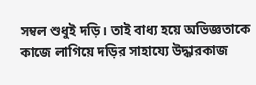সম্বল শুধুই দড়ি। তাই বাধ্য হয়ে অভিজ্ঞতাকে কাজে লাগিয়ে দড়ির সাহায্যে উদ্ধারকাজ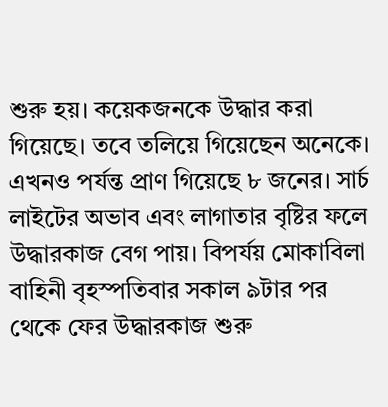শুরু হয়। কয়েকজনকে উদ্ধার করা গিয়েছে। তবে তলিয়ে গিয়েছেন অনেকে। এখনও পর্যন্ত প্রাণ গিয়েছে ৮ জনের। সার্চ লাইটের অভাব এবং লাগাতার বৃষ্টির ফলে উদ্ধারকাজ বেগ পায়। বিপর্যয় মোকাবিলা বাহিনী বৃহস্পতিবার সকাল ৯টার পর থেকে ফের উদ্ধারকাজ শুরু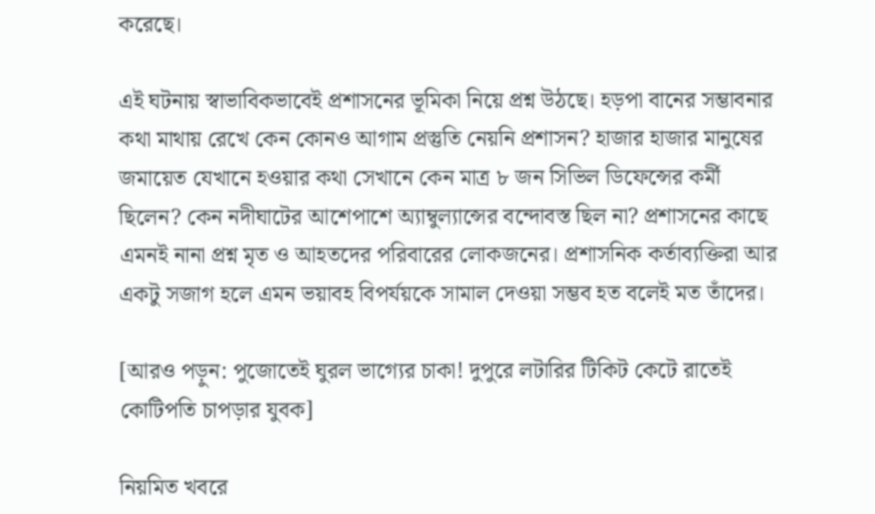করেছে।

এই ঘটনায় স্বাভাবিকভাবেই প্রশাসনের ভূমিকা নিয়ে প্রশ্ন উঠছে। হড়পা বানের সম্ভাবনার কথা মাথায় রেখে কেন কোনও আগাম প্রস্তুতি নেয়নি প্রশাসন? হাজার হাজার মানুষের জমায়েত যেখানে হওয়ার কথা সেখানে কেন মাত্র ৮ জন সিভিল ডিফেন্সের কর্মী ছিলেন? কেন নদীঘাটের আশেপাশে অ্যাম্বুল্যান্সের বন্দোবস্ত ছিল না? প্রশাসনের কাছে এমনই নানা প্রশ্ন মৃত ও আহতদের পরিবারের লোকজনের। প্রশাসনিক কর্তাব্যক্তিরা আর একটু সজাগ হলে এমন ভয়াবহ বিপর্যয়কে সামাল দেওয়া সম্ভব হত বলেই মত তাঁদের।

[আরও পড়ুন: পুজোতেই ঘুরল ভাগ্যের চাকা! দুপুরে লটারির টিকিট কেটে রাতেই কোটিপতি চাপড়ার যুবক]

নিয়মিত খবরে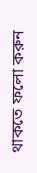থাকতে ফলো করুন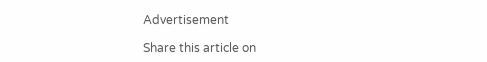Advertisement

Share this article on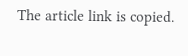The article link is copied.